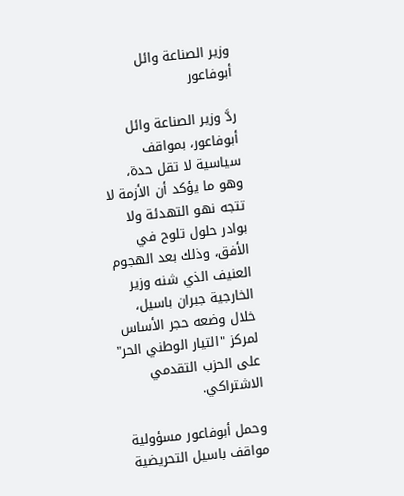وزير الصناعة وائل أبوفاعور

ردَّ وزير الصناعة وائل أبوفاعور، بمواقف سياسية لا تقل حدة، وهو ما يؤكد أن الأزمة لا تتجه نهو التهدئة ولا بوادر حلول تلوح في الأفق، وذلك بعد الهجوم العنيف الذي شنه وزير الخارجية جبران باسيل، خلال وضعه حجر الأساس لمركز "التيار الوطني الحر" على الحزب التقدمي الاشتراكي.

وحمل أبوفاعور مسؤولية مواقف باسيل التحريضية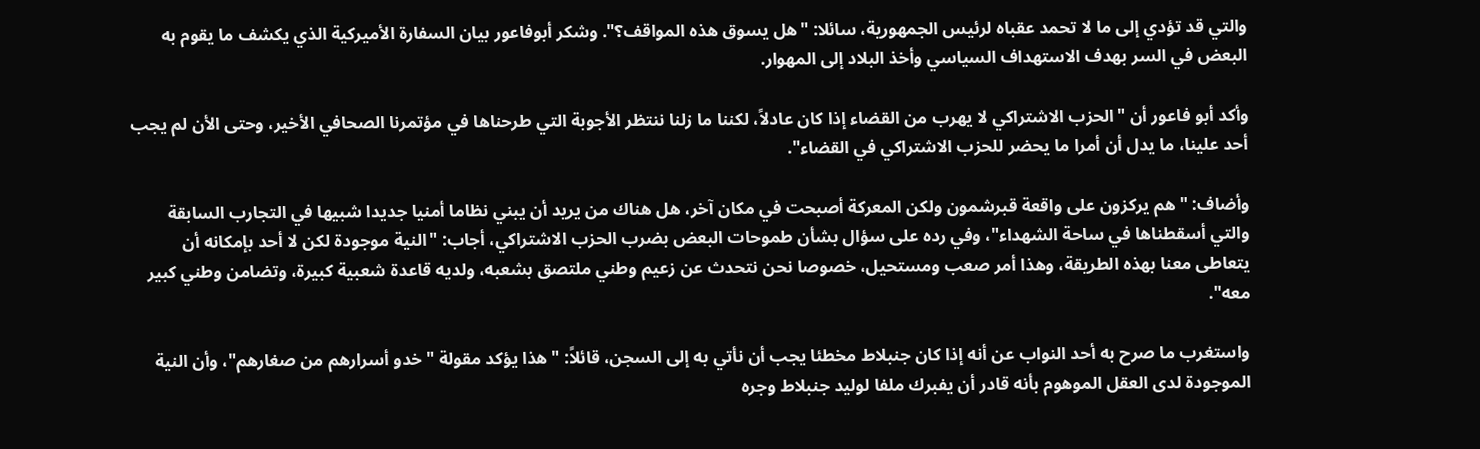والتي قد تؤدي إلى ما لا تحمد عقباه لرئيس الجمهورية، سائلا: "هل يسوق هذه المواقف؟". وشكر أبوفاعور بيان السفارة الأميركية الذي يكشف ما يقوم به البعض في السر بهدف الاستهداف السياسي وأخذ البلاد إلى المهوار.

وأكد أبو فاعور أن "الحزب الاشتراكي لا يهرب من القضاء إذا كان عادلاً، لكننا ما زلنا ننتظر الأجوبة التي طرحناها في مؤتمرنا الصحافي الأخير، وحتى الأن لم يجب أحد علينا، ما يدل أن أمرا ما يحضر للحزب الاشتراكي في القضاء".

وأضاف: "هم يركزون على واقعة قبرشمون ولكن المعركة أصبحت في مكان آخر، هل هناك من يريد أن يبني نظاما أمنيا جديدا شبيها في التجارب السابقة والتي أسقطناها في ساحة الشهداء"، وفي رده على سؤال بشأن طموحات البعض بضرب الحزب الاشتراكي، أجاب: "النية موجودة لكن لا أحد بإمكانه أن يتعاطى معنا بهذه الطريقة، وهذا أمر صعب ومستحيل، خصوصا نحن نتحدث عن زعيم وطني ملتصق بشعبه، ولديه قاعدة شعبية كبيرة، وتضامن وطني كبير معه".

واستغرب ما صرح به أحد النواب عن أنه إذا كان جنبلاط مخطئا يجب أن نأتي به إلى السجن، قائلاً: "هذا يؤكد مقولة "خدو أسرارهم من صغارهم"، وأن النية الموجودة لدى العقل الموهوم بأنه قادر أن يفبرك ملفا لوليد جنبلاط وجره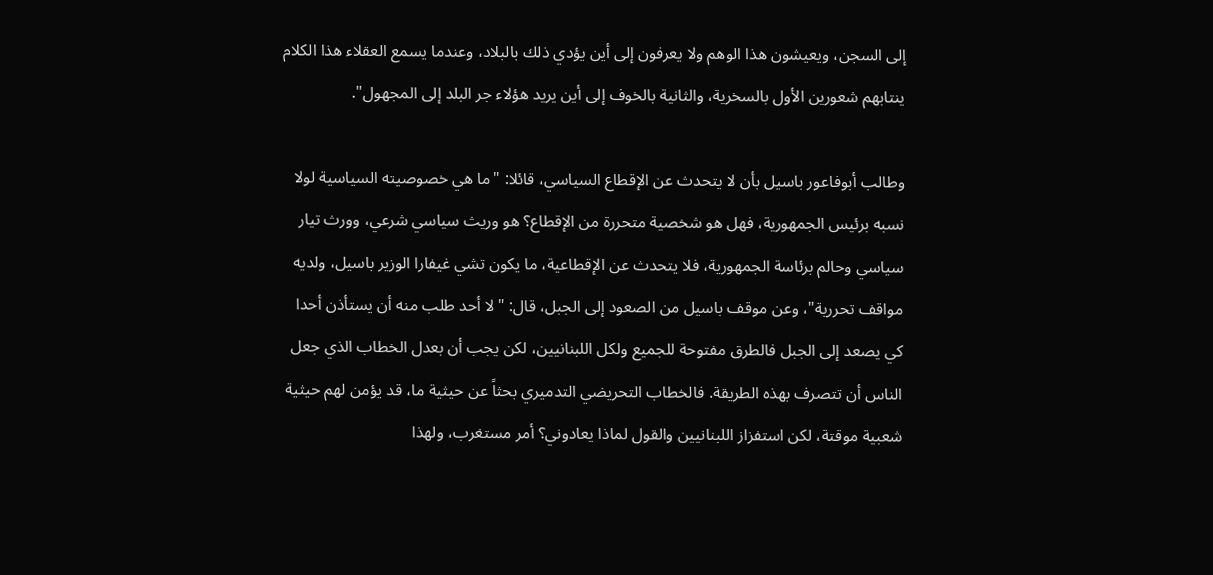إلى السجن، ويعيشون هذا الوهم ولا يعرفون إلى أين يؤدي ذلك بالبلاد، وعندما يسمع العقلاء هذا الكلام ينتابهم شعورين الأول بالسخرية، والثانية بالخوف إلى أين يريد هؤلاء جر البلد إلى المجهول".

وطالب أبوفاعور باسيل بأن لا يتحدث عن الإقطاع السياسي، قائلا: "ما هي خصوصيته السياسية لولا نسبه برئيس الجمهورية، فهل هو شخصية متحررة من الإقطاع؟ هو وريث سياسي شرعي، وورث تيار سياسي وحالم برئاسة الجمهورية، فلا يتحدث عن الإقطاعية، ما يكون تشي غيفارا الوزير باسيل، ولديه مواقف تحررية"، وعن موقف باسيل من الصعود إلى الجبل، قال: "لا أحد طلب منه أن يستأذن أحدا كي يصعد إلى الجبل فالطرق مفتوحة للجميع ولكل اللبنانيين، لكن يجب أن بعدل الخطاب الذي جعل الناس أن تتصرف بهذه الطريقة. فالخطاب التحريضي التدميري بحثاً عن حيثية ما، قد يؤمن لهم حيثية شعبية موقتة، لكن استفزاز اللبنانيين والقول لماذا يعادوني؟ أمر مستغرب، ولهذا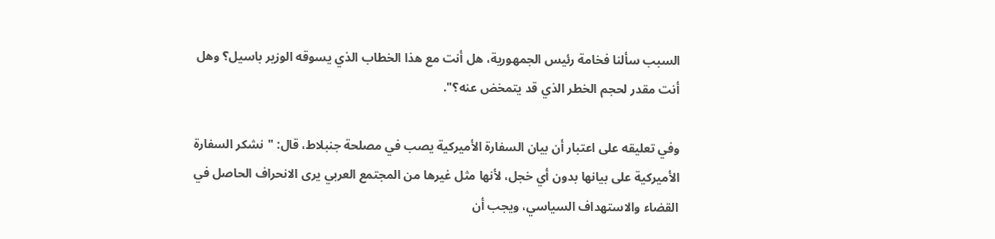السبب سألنا فخامة رئيس الجمهورية، هل أنت مع هذا الخطاب الذي يسوقه الوزير باسيل؟ وهل أنت مقدر لحجم الخطر الذي قد يتمخض عنه؟".

وفي تعليقه على اعتبار أن بيان السفارة الأميركية يصب في مصلحة جنبلاط، قال: "نشكر السفارة الأميركية على بيانها بدون أي خجل، لأنها مثل غيرها من المجتمع العربي يرى الانحراف الحاصل في القضاء والاستهداف السياسي، ويجب أن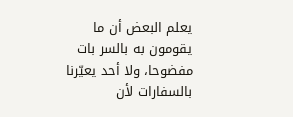يعلم البعض أن ما يقومون به بالسر بات مفضوحا، ولا أحد يعيّرنا بالسفارات لأن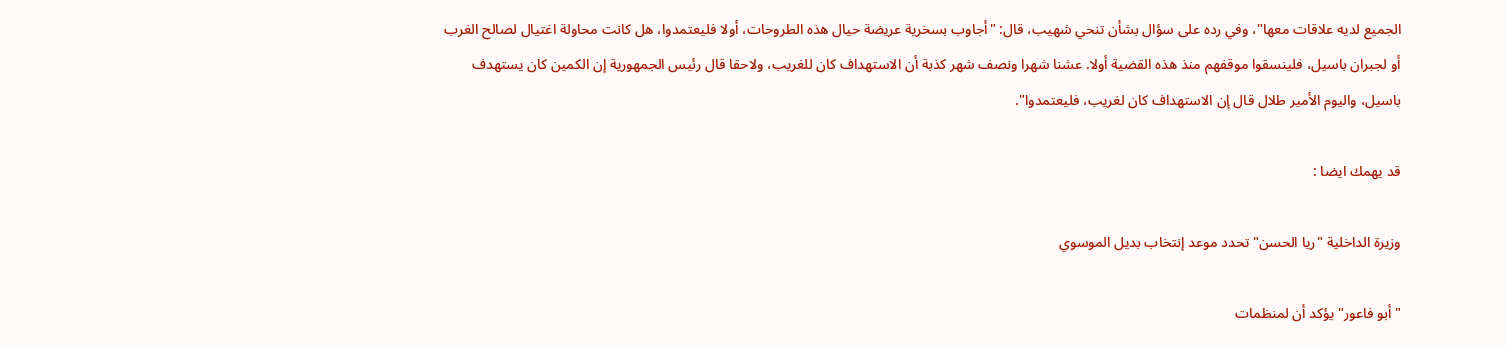الجميع لديه علاقات معها"، وفي رده على سؤال بشأن تنحي شهيب، قال: "أجاوب بسخرية عريضة حيال هذه الطروحات، أولا فليعتمدوا، هل كانت محاولة اغتيال لصالح الغرب أو لجبران باسيل، فلينسقوا موقفهم منذ هذه القضية أولا. عشنا شهرا ونصف شهر كذبة أن الاستهداف كان للغريب، ولاحقا قال رئيس الجمهورية إن الكمين كان يستهدف باسيل، واليوم الأمير طلال قال إن الاستهداف كان لغريب، فليعتمدوا".

قد يهمك ايضا :

وزيرة الداخلية "ريا الحسن" تحدد موعد إنتخاب بديل الموسوي

"أبو فاعور" يؤكد أن لمنظمات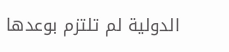الدولية لم تلتزم بوعدها